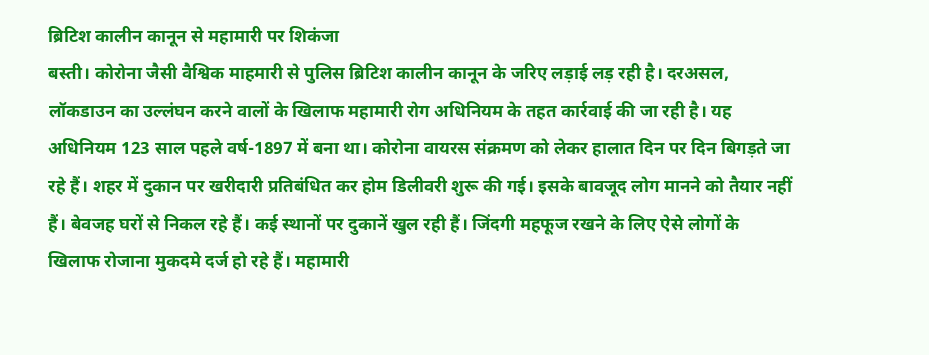ब्रिटिश कालीन कानून से महामारी पर शिकंजा
बस्ती। कोरोना जैसी वैश्विक माहमारी से पुलिस ब्रिटिश कालीन कानून के जरिए लड़ाई लड़ रही है। दरअसल, लॉकडाउन का उल्लंघन करने वालों के खिलाफ महामारी रोग अधिनियम के तहत कार्रवाई की जा रही है। यह अधिनियम 123 साल पहले वर्ष-1897 में बना था। कोरोना वायरस संक्रमण को लेकर हालात दिन पर दिन बिगड़ते जा रहे हैं। शहर में दुकान पर खरीदारी प्रतिबंधित कर होम डिलीवरी शुरू की गई। इसके बावजूद लोग मानने को तैयार नहीं हैं। बेवजह घरों से निकल रहे हैं। कई स्थानों पर दुकानें खुल रही हैं। जिंदगी महफूज रखने के लिए ऐसे लोगों के खिलाफ रोजाना मुकदमे दर्ज हो रहे हैं। महामारी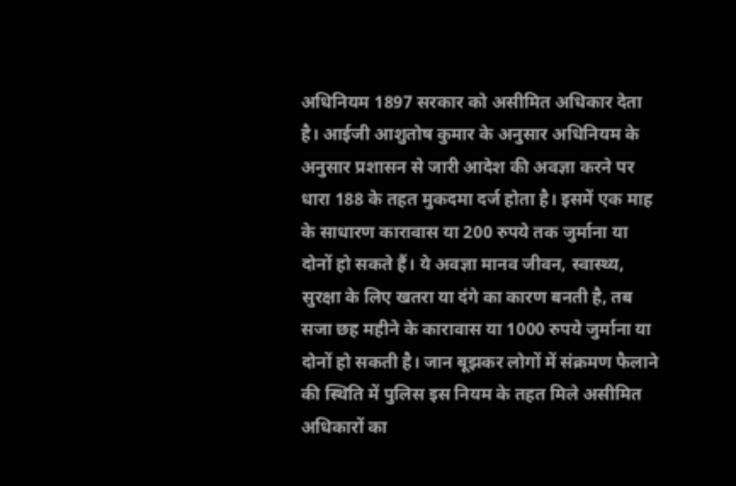अधिनियम 1897 सरकार को असीमित अधिकार देता है। आईजी आशुतोष कुमार के अनुसार अधिनियम के अनुसार प्रशासन से जारी आदेश की अवज्ञा करने पर धारा 188 के तहत मुकदमा दर्ज होता है। इसमें एक माह के साधारण कारावास या 200 रुपये तक जुर्माना या दोनों हो सकते हैं। ये अवज्ञा मानव जीवन, स्वास्थ्य, सुरक्षा के लिए खतरा या दंगे का कारण बनती है, तब सजा छह महीने के कारावास या 1000 रुपये जुर्माना या दोनों हो सकती है। जान बूझकर लोगों में संक्रमण फैलाने की स्थिति में पुलिस इस नियम के तहत मिले असीमित अधिकारों का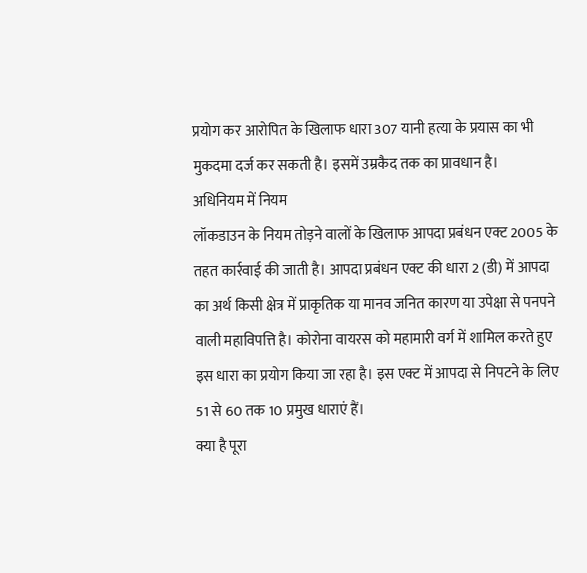प्रयोग कर आरोपित के खिलाफ धारा 307 यानी हत्या के प्रयास का भी मुकदमा दर्ज कर सकती है। इसमें उम्रकैद तक का प्रावधान है।
अधिनियम में नियम
लॉकडाउन के नियम तोड़ने वालों के खिलाफ आपदा प्रबंधन एक्ट 2005 के तहत कार्रवाई की जाती है। आपदा प्रबंधन एक्ट की धारा 2 (डी) में आपदा का अर्थ किसी क्षेत्र में प्राकृतिक या मानव जनित कारण या उपेक्षा से पनपने वाली महाविपत्ति है। कोरोना वायरस को महामारी वर्ग में शामिल करते हुए इस धारा का प्रयोग किया जा रहा है। इस एक्ट में आपदा से निपटने के लिए 51 से 60 तक 10 प्रमुख धाराएं हैं।
क्या है पूरा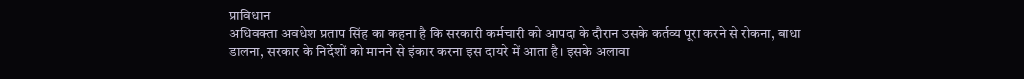प्राविधान
अधिवक्ता अवधेश प्रताप सिंह का कहना है कि सरकारी कर्मचारी को आपदा के दौरान उसके कर्तव्य पूरा करने से रोकना, बाधा डालना, सरकार के निर्देशों को मानने से इंकार करना इस दायरे में आता है। इसके अलावा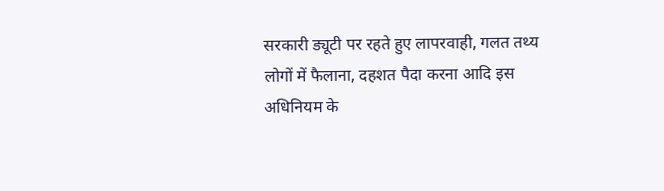सरकारी ड्यूटी पर रहते हुए लापरवाही, गलत तथ्य लोगों में फैलाना, दहशत पैदा करना आदि इस अधिनियम के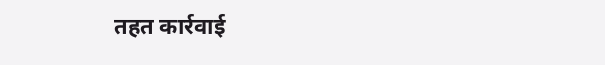तहत कार्रवाई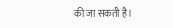की जा सकती है।